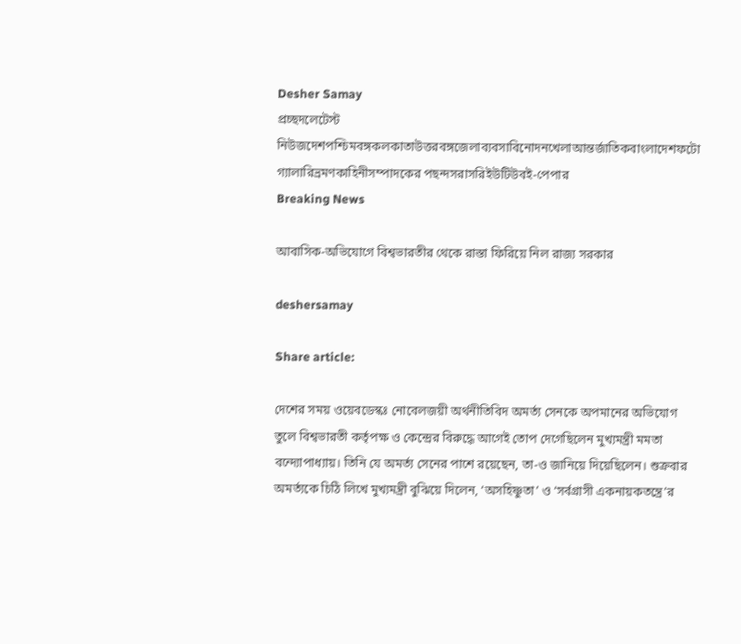Desher Samay
প্রচ্ছদলেটেস্ট নিউজদেশপশ্চিমবঙ্গকলকাতাউত্তরবঙ্গজেলাব্যবসাবিনোদনখেলাআন্তর্জাতিকবাংলাদেশফটো গ্যালারিভ্রমণকাহিনীসম্পাদকের পছন্দসরাসরিইউটিউবই-পেপার
Breaking News

আবাসিক-অভিযোগে বিশ্বভারতীর থেকে রাস্তা ফিরিয়ে নিল রাজ্য সরকার

deshersamay

Share article:

দেশের সময় ওয়েবডেস্কঃ নোবেলজয়ী অর্থনীতিবিদ অমর্ত্য সেনকে অপমানের অভিযোগ তুলে বিশ্বভারতী কর্তৃপক্ষ ও কেন্দ্রের বিরুদ্ধে আগেই তোপ দেগেছিলেন মুখ্যমন্ত্রী মমতা বন্দ্যোপাধ্যায়। তিনি যে অমর্ত্য সেনের পাশে রয়েছেন, তা-ও জানিয়ে দিয়েছিলেন। শুক্রবার অমর্ত্যকে চিঠি লিখে মুখ্যমন্ত্রী বুঝিয়ে দিলেন, ‘অসহিষ্ণুতা’ ও ‘সর্বগ্রাসী একনায়কতন্ত্রে’র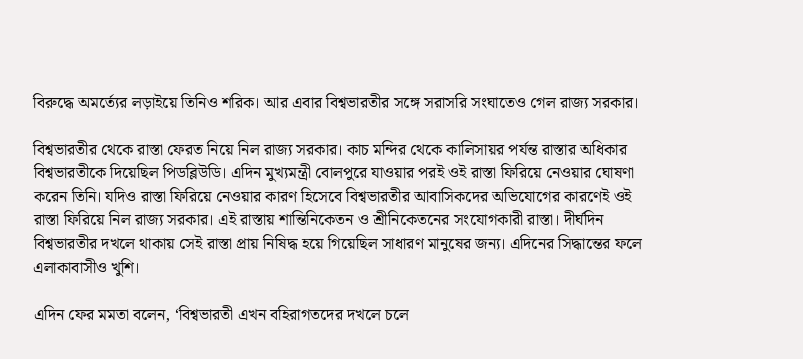বিরুদ্ধে অমর্ত্যের লড়াইয়ে তিনিও শরিক। আর এবার বিশ্বভারতীর সঙ্গে সরাসরি সংঘাতেও গেল রাজ্য সরকার।

বিশ্বভারতীর থেকে রাস্তা ফেরত নিয়ে নিল রাজ্য সরকার। কাচ মন্দির থেকে কালিসায়র পর্যন্ত রাস্তার অধিকার বিশ্বভারতীকে দিয়েছিল পিডব্লিউডি। এদিন মুখ্যমন্ত্রী বোলপুরে যাওয়ার পরই ওই রাস্তা ফিরিয়ে নেওয়ার ঘোষণা করেন তিনি। যদিও রাস্তা ফিরিয়ে নেওয়ার কারণ হিসেবে বিশ্বভারতীর আবাসিকদের অভিযোগের কারণেই ওই রাস্তা ফিরিয়ে নিল রাজ্য সরকার। এই রাস্তায় শান্তিনিকেতন ও শ্রীনিকেতনের সংযোগকারী রাস্তা। দীর্ঘদিন বিশ্বভারতীর দখলে থাকায় সেই রাস্তা প্রায় নিষিদ্ধ হয়ে গিয়েছিল সাধারণ মানুষের জন্য। এদিনের সিদ্ধান্তের ফলে এলাকাবাসীও খুশি।

এদিন ফের মমতা বলেন, ‘বিশ্বভারতী এখন বহিরাগতদের দখলে চলে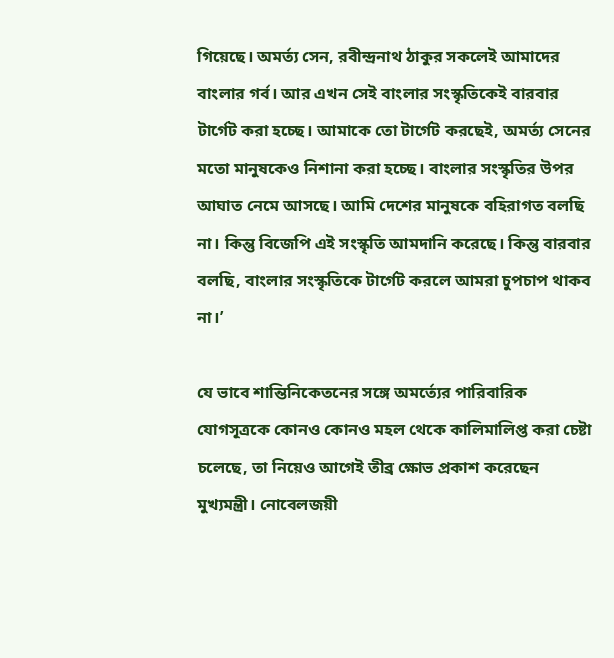গিয়েছে। অমর্ত্য সেন, রবীন্দ্রনাথ ঠাকুর সকলেই আমাদের বাংলার গর্ব। আর এখন সেই বাংলার সংস্কৃতিকেই বারবার টার্গেট করা হচ্ছে। আমাকে তো টার্গেট করছেই, অমর্ত্য সেনের মতো মানুষকেও নিশানা করা হচ্ছে। বাংলার সংস্কৃতির উপর আঘাত নেমে আসছে। আমি দেশের মানুষকে বহিরাগত বলছি না। কিন্তু বিজেপি এই সংস্কৃতি আমদানি করেছে। কিন্তু বারবার বলছি, বাংলার সংস্কৃতিকে টার্গেট করলে আমরা চুপচাপ থাকব না।’

যে ভাবে শান্তিনিকেতনের সঙ্গে অমর্ত্যের পারিবারিক যোগসূত্রকে কোনও কোনও মহল থেকে কালিমালিপ্ত করা চেষ্টা চলেছে, তা নিয়েও আগেই তীব্র ক্ষোভ প্রকাশ করেছেন মুখ্যমন্ত্রী। নোবেলজয়ী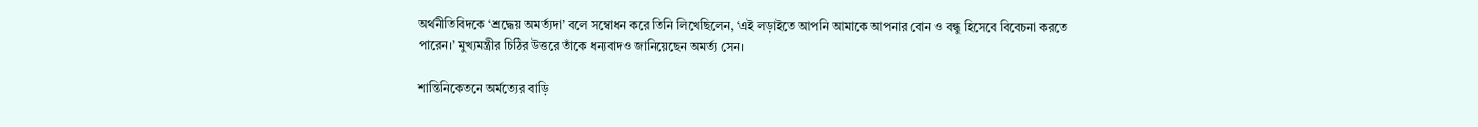অর্থনীতিবিদকে ‘শ্রদ্ধেয় অমর্ত্যদা’ বলে সম্বোধন করে তিনি লিখেছিলেন, ‘এই লড়াইতে আপনি আমাকে আপনার বোন ও বন্ধু হিসেবে বিবেচনা করতে পারেন।’ মুখ্যমন্ত্রীর চিঠির উত্তরে তাঁকে ধন্যবাদও জানিয়েছেন অমর্ত্য সেন।

শান্তিনিকেতনে অর্মত্যের বাড়ি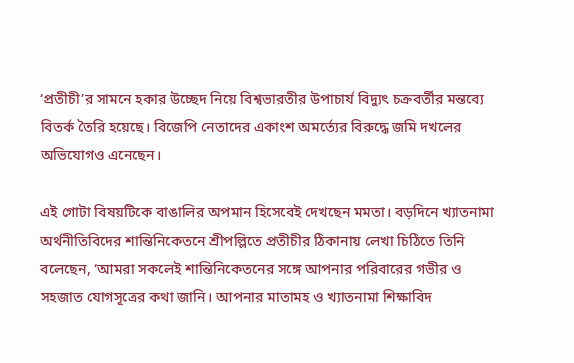‘প্রতীচী’র সামনে হকার উচ্ছেদ নিয়ে বিশ্বভারতীর উপাচার্য বিদ্যুৎ চক্রবর্তীর মন্তব্যে বিতর্ক তৈরি হয়েছে। বিজেপি নেতাদের একাংশ অমর্ত্যের বিরুদ্ধে জমি দখলের অভিযোগও এনেছেন।

এই গোটা বিষয়টিকে বাঙালির অপমান হিসেবেই দেখছেন মমতা। বড়দিনে খ্যাতনামা অর্থনীতিবিদের শান্তিনিকেতনে শ্রীপল্লিতে প্রতীচীর ঠিকানায় লেখা চিঠিতে তিনি বলেছেন, ‘আমরা সকলেই শান্তিনিকেতনের সঙ্গে আপনার পরিবারের গভীর ও সহজাত যোগসূত্রের কথা জানি। আপনার মাতামহ ও খ্যাতনামা শিক্ষাবিদ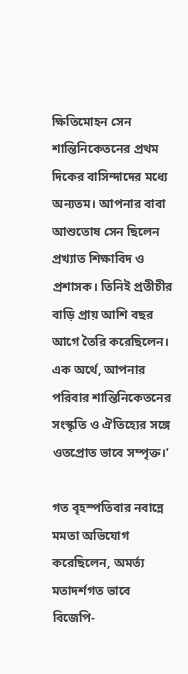ক্ষিতিমোহন সেন শান্তিনিকেতনের প্রথম দিকের বাসিন্দাদের মধ্যে অন্যতম। আপনার বাবা আশুতোষ সেন ছিলেন প্রখ্যাত শিক্ষাবিদ ও প্রশাসক। তিনিই প্রতীচীর বাড়ি প্রায় আশি বছর আগে তৈরি করেছিলেন। এক অর্থে, আপনার পরিবার শান্তিনিকেতনের সংস্কৃতি ও ঐতিহ্যের সঙ্গে ওতপ্রোত ভাবে সম্পৃক্ত।’

গত বৃহস্পতিবার নবান্নে মমতা অভিযোগ করেছিলেন, অমর্ত্য মতাদর্শগত ভাবে বিজেপি-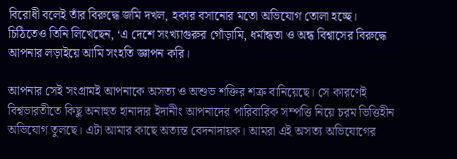বিরোধী বলেই তাঁর বিরুদ্ধে জমি দখল, হকার বসানোর মতো অভিযোগ তোলা হচ্ছে। চিঠিতেও তিনি লিখেছেন, ‘এ দেশে সংখ্যাগুরুর গোঁড়ামি, ধর্মান্ধতা ও অন্ধ বিশ্বাসের বিরুদ্ধে আপনার লড়াইয়ে আমি সংহতি জ্ঞাপন করি।

আপনার সেই সংগ্রামই আপনাকে অসত্য ও অশুভ শক্তির শত্রু বানিয়েছে। সে কারণেই বিশ্বভারতীতে কিছু অনাহুত হানাদার ইদানীং আপনাদের পারিবারিক সম্পত্তি নিয়ে চরম ভিত্তিহীন অভিযোগ তুলছে। এটা আমার কাছে অত্যন্ত বেদনাদায়ক। আমরা এই অসত্য অভিযোগের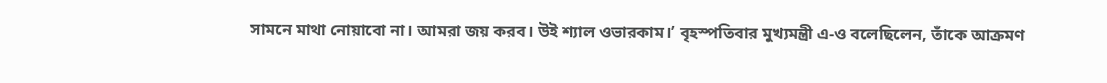সামনে মাথা নোয়াবো না। আমরা জয় করব। উই শ্যাল ওভারকাম।’ বৃহস্পতিবার মুখ্যমন্ত্রী এ-ও বলেছিলেন, তাঁকে আক্রমণ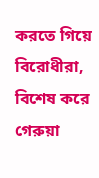করতে গিয়ে বিরোধীরা, বিশেষ করে গেরুয়া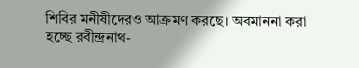শিবির মনীষীদেরও আক্রমণ করছে। অবমাননা করা হচ্ছে রবীন্দ্রনাথ-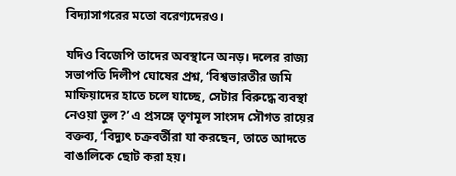বিদ্যাসাগরের মতো বরেণ্যদেরও।

যদিও বিজেপি তাদের অবস্থানে অনড়। দলের রাজ্য সভাপতি দিলীপ ঘোষের প্রশ্ন, ‘বিশ্বভারতীর জমি মাফিয়াদের হাতে চলে যাচ্ছে, সেটার বিরুদ্ধে ব্যবস্থা নেওয়া ভুল?’ এ প্রসঙ্গে তৃণমূল সাংসদ সৌগত রায়ের বক্তব্য, ‘বিদ্যুৎ চক্রবর্তীরা যা করছেন, তাতে আদতে বাঙালিকে ছোট করা হয়।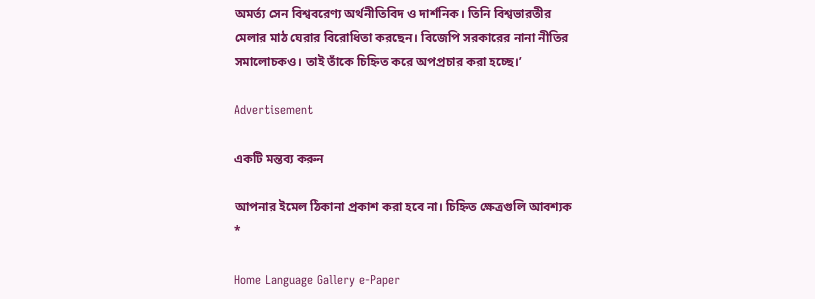অমর্ত্য সেন বিশ্ববরেণ্য অর্থনীতিবিদ ও দার্শনিক। তিনি বিশ্বভারতীর মেলার মাঠ ঘেরার বিরোধিতা করছেন। বিজেপি সরকারের নানা নীতির সমালোচকও। তাই তাঁকে চিহ্নিত করে অপপ্রচার করা হচ্ছে।’

Advertisement

একটি মন্তব্য করুন

আপনার ইমেল ঠিকানা প্রকাশ করা হবে না। চিহ্নিত ক্ষেত্রগুলি আবশ্যক *

Home Language Gallery e-Paper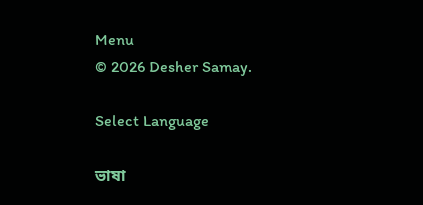Menu
© 2026 Desher Samay.

Select Language

ভাষা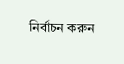নির্বাচন করুন